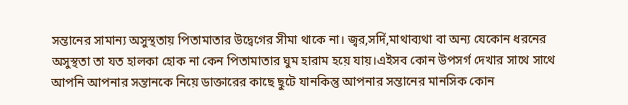সন্তানের সামান্য অসুস্থতায় পিতামাতার উদ্বেগের সীমা থাকে না। জ্বর,সর্দি,মাথাব্যথা বা অন্য যেকোন ধরনের অসুস্থতা তা যত হালকা হোক না কেন পিতামাতার ঘুম হারাম হয়ে যায়।এইসব কোন উপসর্গ দেখার সাথে সাথে আপনি আপনার সন্তানকে নিয়ে ডাক্তারের কাছে ছুটে যানকিন্তু আপনার সন্তানের মানসিক কোন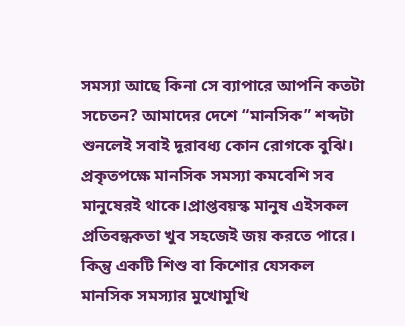সমস্যা আছে কিনা সে ব্যাপারে আপনি কতটা সচেতন? আমাদের দেশে “মানসিক” শব্দটা শুনলেই সবাই দূরাবধ্য কোন রোগকে বুঝি। প্রকৃতপক্ষে মানসিক সমস্যা কমবেশি সব মানুষেরই থাকে।প্রাপ্তবয়স্ক মানুষ এইসকল প্রতিবন্ধকতা খুব সহজেই জয় করতে পারে। কিন্তু একটি শিশু বা কিশোর যেসকল মানসিক সমস্যার মুখোমুখি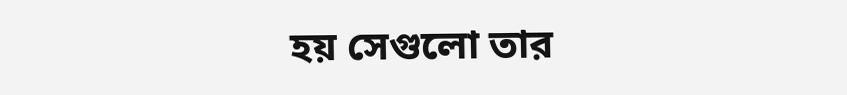হয় সেগুলো তার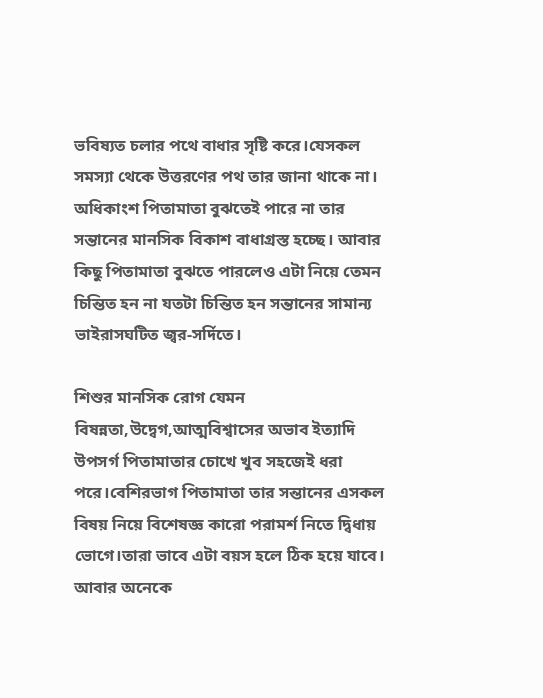ভবিষ্যত চলার পথে বাধার সৃষ্টি করে।যেসকল সমস্যা থেকে উত্তরণের পথ তার জানা থাকে না। অধিকাংশ পিতামাতা বুঝতেই পারে না তার সন্তানের মানসিক বিকাশ বাধাগ্রস্ত হচ্ছে। আবার কিছু পিতামাতা বুঝতে পারলেও এটা নিয়ে তেমন চিন্তিত হন না যতটা চিন্তিত হন সন্তানের সামান্য ভাইরাসঘটিত জ্বর-সর্দিতে।

শিশুর মানসিক রোগ যেমন বিষন্নতা,উদ্বেগ,আত্মবিশ্বাসের অভাব ইত্যাদি উপসর্গ পিতামাতার চোখে খুব সহজেই ধরা পরে।বেশিরভাগ পিতামাতা তার সন্তানের এসকল বিষয় নিয়ে বিশেষজ্ঞ কারো পরামর্শ নিতে দ্বিধায় ভোগে।তারা ভাবে এটা বয়স হলে ঠিক হয়ে যাবে। আবার অনেকে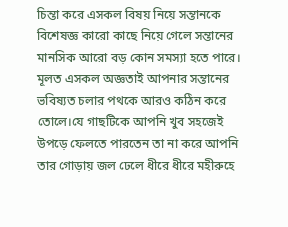চিন্তা করে এসকল বিষয় নিয়ে সন্তানকে বিশেষজ্ঞ কারো কাছে নিয়ে গেলে সন্তানের মানসিক আরো বড় কোন সমস্যা হতে পারে। মূলত এসকল অজ্ঞতাই আপনার সন্তানের ভবিষ্যত চলার পথকে আরও কঠিন করে তোলে।যে গাছটিকে আপনি খুব সহজেই উপড়ে ফেলতে পারতেন তা না করে আপনি তার গোড়ায় জল ঢেলে ধীরে ধীরে মহীরুহে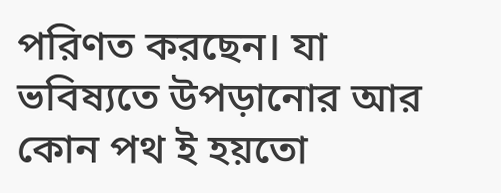পরিণত করছেন। যা ভবিষ্যতে উপড়ানোর আর কোন পথ ই হয়তো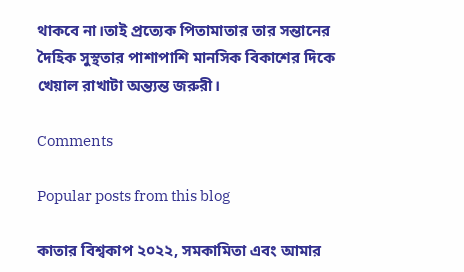থাকবে না।তাই প্রত্যেক পিতামাতার তার সন্তানের দৈহিক সুস্থতার পাশাপাশি মানসিক বিকাশের দিকে খেয়াল রাখাটা অন্ত্যন্ত জরুরী।

Comments

Popular posts from this blog

কাতার বিশ্বকাপ ২০২২, সমকামিতা এবং আমার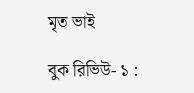মৃত ভাই

বুক রিভিউ- ১ :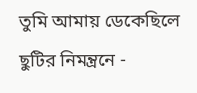তুমি আমায় ডেকেছিলে ছুটির নিমন্ত্রনে -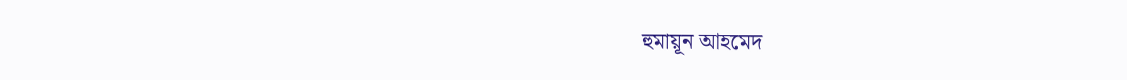হুমায়ূন আহমেদ